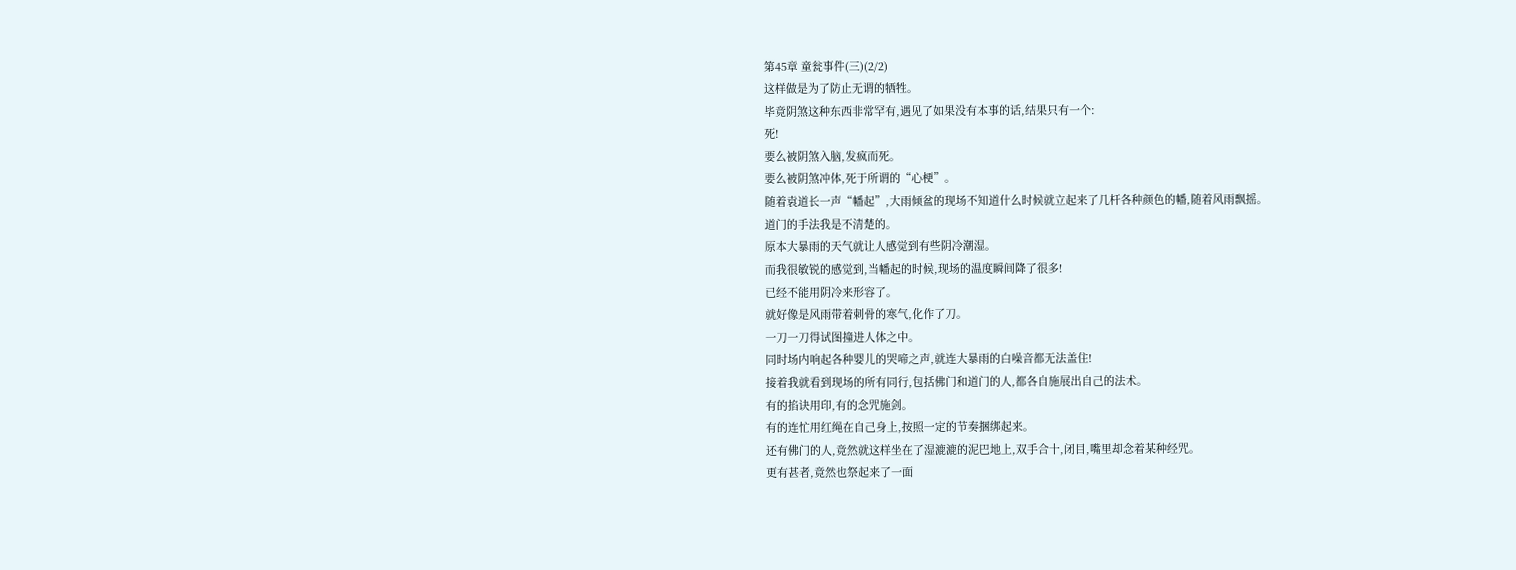第45章 童瓮事件(三)(2/2)
这样做是为了防止无谓的牺牲。
毕竟阴煞这种东西非常罕有,遇见了如果没有本事的话,结果只有一个:
死!
要么被阴煞入脑,发疯而死。
要么被阴煞冲体,死于所谓的“心梗”。
随着袁道长一声“幡起”,大雨倾盆的现场不知道什么时候就立起来了几杆各种颜色的幡,随着风雨飘摇。
道门的手法我是不清楚的。
原本大暴雨的天气就让人感觉到有些阴冷潮湿。
而我很敏锐的感觉到,当幡起的时候,现场的温度瞬间降了很多!
已经不能用阴冷来形容了。
就好像是风雨带着刺骨的寒气,化作了刀。
一刀一刀得试图撞进人体之中。
同时场内响起各种婴儿的哭啼之声,就连大暴雨的白噪音都无法盖住!
接着我就看到现场的所有同行,包括佛门和道门的人,都各自施展出自己的法术。
有的掐诀用印,有的念咒施剑。
有的连忙用红绳在自己身上,按照一定的节奏捆绑起来。
还有佛门的人,竟然就这样坐在了湿漉漉的泥巴地上,双手合十,闭目,嘴里却念着某种经咒。
更有甚者,竟然也祭起来了一面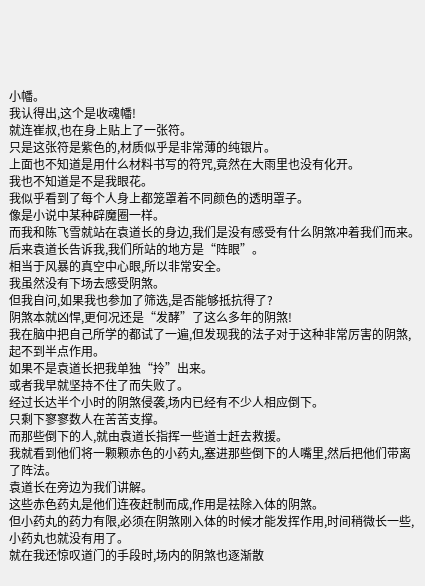小幡。
我认得出,这个是收魂幡!
就连崔叔,也在身上贴上了一张符。
只是这张符是紫色的,材质似乎是非常薄的纯银片。
上面也不知道是用什么材料书写的符咒,竟然在大雨里也没有化开。
我也不知道是不是我眼花。
我似乎看到了每个人身上都笼罩着不同颜色的透明罩子。
像是小说中某种辟魔圈一样。
而我和陈飞雪就站在袁道长的身边,我们是没有感受有什么阴煞冲着我们而来。
后来袁道长告诉我,我们所站的地方是“阵眼”。
相当于风暴的真空中心眼,所以非常安全。
我虽然没有下场去感受阴煞。
但我自问,如果我也参加了筛选,是否能够抵抗得了?
阴煞本就凶悍,更何况还是“发酵”了这么多年的阴煞!
我在脑中把自己所学的都试了一遍,但发现我的法子对于这种非常厉害的阴煞,起不到半点作用。
如果不是袁道长把我单独“拎”出来。
或者我早就坚持不住了而失败了。
经过长达半个小时的阴煞侵袭,场内已经有不少人相应倒下。
只剩下寥寥数人在苦苦支撑。
而那些倒下的人,就由袁道长指挥一些道士赶去救援。
我就看到他们将一颗颗赤色的小药丸,塞进那些倒下的人嘴里,然后把他们带离了阵法。
袁道长在旁边为我们讲解。
这些赤色药丸是他们连夜赶制而成,作用是祛除入体的阴煞。
但小药丸的药力有限,必须在阴煞刚入体的时候才能发挥作用,时间稍微长一些,小药丸也就没有用了。
就在我还惊叹道门的手段时,场内的阴煞也逐渐散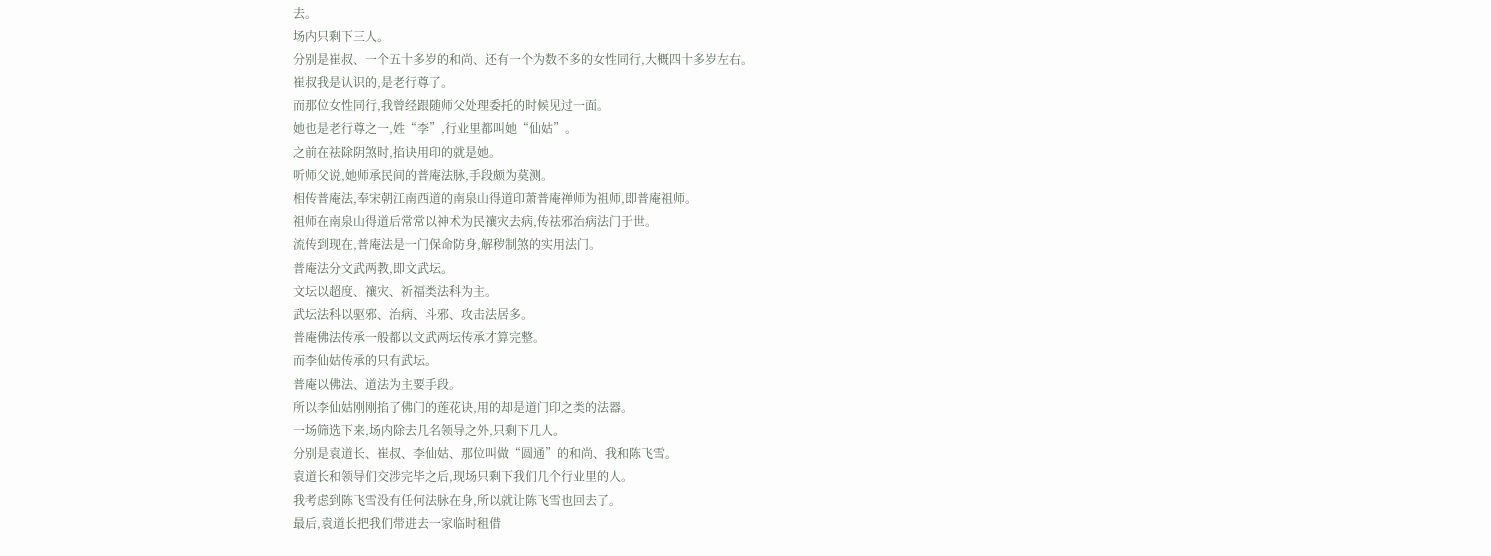去。
场内只剩下三人。
分别是崔叔、一个五十多岁的和尚、还有一个为数不多的女性同行,大概四十多岁左右。
崔叔我是认识的,是老行尊了。
而那位女性同行,我曾经跟随师父处理委托的时候见过一面。
她也是老行尊之一,姓“李”,行业里都叫她“仙姑”。
之前在祛除阴煞时,掐诀用印的就是她。
听师父说,她师承民间的普庵法脉,手段颇为莫测。
相传普庵法,奉宋朝江南西道的南泉山得道印萧普庵禅师为祖师,即普庵祖师。
祖师在南泉山得道后常常以神术为民禳灾去病,传祛邪治病法门于世。
流传到现在,普庵法是一门保命防身,解秽制煞的实用法门。
普庵法分文武两教,即文武坛。
文坛以超度、禳灾、祈福类法科为主。
武坛法科以驱邪、治病、斗邪、攻击法居多。
普庵佛法传承一般都以文武两坛传承才算完整。
而李仙姑传承的只有武坛。
普庵以佛法、道法为主要手段。
所以李仙姑刚刚掐了佛门的莲花诀,用的却是道门印之类的法器。
一场筛选下来,场内除去几名领导之外,只剩下几人。
分别是袁道长、崔叔、李仙姑、那位叫做“圆通”的和尚、我和陈飞雪。
袁道长和领导们交涉完毕之后,现场只剩下我们几个行业里的人。
我考虑到陈飞雪没有任何法脉在身,所以就让陈飞雪也回去了。
最后,袁道长把我们带进去一家临时租借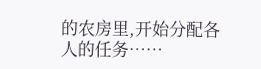的农房里,开始分配各人的任务……